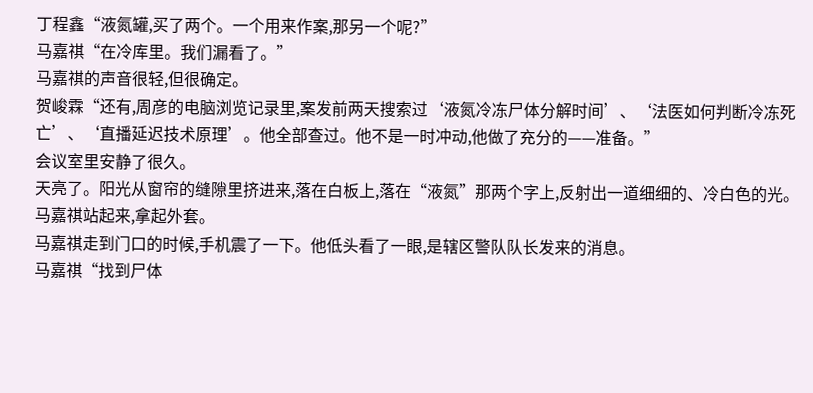丁程鑫“液氮罐,买了两个。一个用来作案,那另一个呢?”
马嘉祺“在冷库里。我们漏看了。”
马嘉祺的声音很轻,但很确定。
贺峻霖“还有,周彦的电脑浏览记录里,案发前两天搜索过‘液氮冷冻尸体分解时间’、‘法医如何判断冷冻死亡’、‘直播延迟技术原理’。他全部查过。他不是一时冲动,他做了充分的——准备。”
会议室里安静了很久。
天亮了。阳光从窗帘的缝隙里挤进来,落在白板上,落在“液氮”那两个字上,反射出一道细细的、冷白色的光。
马嘉祺站起来,拿起外套。
马嘉祺走到门口的时候,手机震了一下。他低头看了一眼,是辖区警队队长发来的消息。
马嘉祺“找到尸体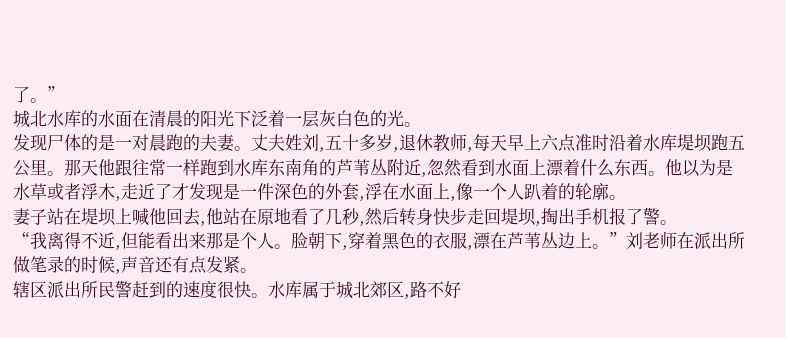了。”
城北水库的水面在清晨的阳光下泛着一层灰白色的光。
发现尸体的是一对晨跑的夫妻。丈夫姓刘,五十多岁,退休教师,每天早上六点准时沿着水库堤坝跑五公里。那天他跟往常一样跑到水库东南角的芦苇丛附近,忽然看到水面上漂着什么东西。他以为是水草或者浮木,走近了才发现是一件深色的外套,浮在水面上,像一个人趴着的轮廓。
妻子站在堤坝上喊他回去,他站在原地看了几秒,然后转身快步走回堤坝,掏出手机报了警。
“我离得不近,但能看出来那是个人。脸朝下,穿着黑色的衣服,漂在芦苇丛边上。”刘老师在派出所做笔录的时候,声音还有点发紧。
辖区派出所民警赶到的速度很快。水库属于城北郊区,路不好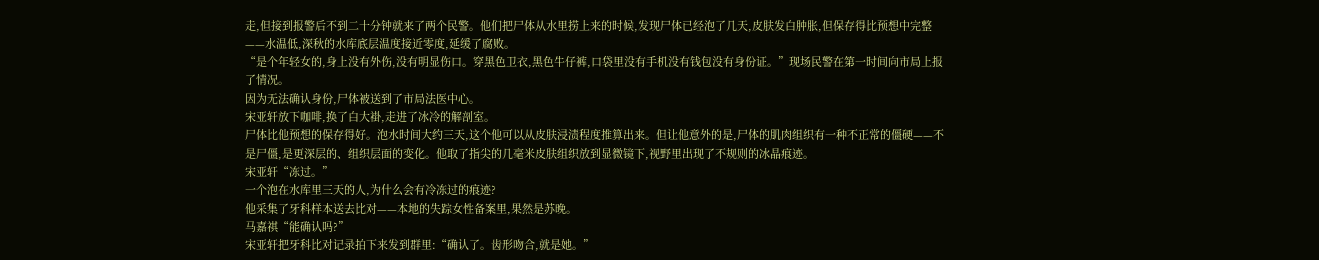走,但接到报警后不到二十分钟就来了两个民警。他们把尸体从水里捞上来的时候,发现尸体已经泡了几天,皮肤发白肿胀,但保存得比预想中完整——水温低,深秋的水库底层温度接近零度,延缓了腐败。
“是个年轻女的,身上没有外伤,没有明显伤口。穿黑色卫衣,黑色牛仔裤,口袋里没有手机没有钱包没有身份证。”现场民警在第一时间向市局上报了情况。
因为无法确认身份,尸体被送到了市局法医中心。
宋亚轩放下咖啡,换了白大褂,走进了冰冷的解剖室。
尸体比他预想的保存得好。泡水时间大约三天,这个他可以从皮肤浸渍程度推算出来。但让他意外的是,尸体的肌肉组织有一种不正常的僵硬——不是尸僵,是更深层的、组织层面的变化。他取了指尖的几毫米皮肤组织放到显微镜下,视野里出现了不规则的冰晶痕迹。
宋亚轩“冻过。”
一个泡在水库里三天的人,为什么会有冷冻过的痕迹?
他采集了牙科样本送去比对——本地的失踪女性备案里,果然是苏晚。
马嘉祺“能确认吗?”
宋亚轩把牙科比对记录拍下来发到群里:“确认了。齿形吻合,就是她。”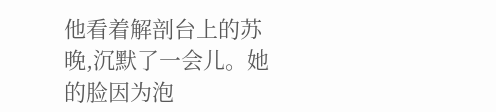他看着解剖台上的苏晚,沉默了一会儿。她的脸因为泡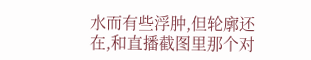水而有些浮肿,但轮廓还在,和直播截图里那个对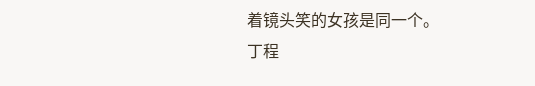着镜头笑的女孩是同一个。
丁程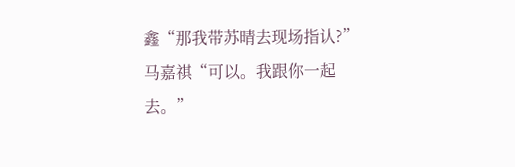鑫“那我带苏晴去现场指认?”
马嘉祺“可以。我跟你一起去。”